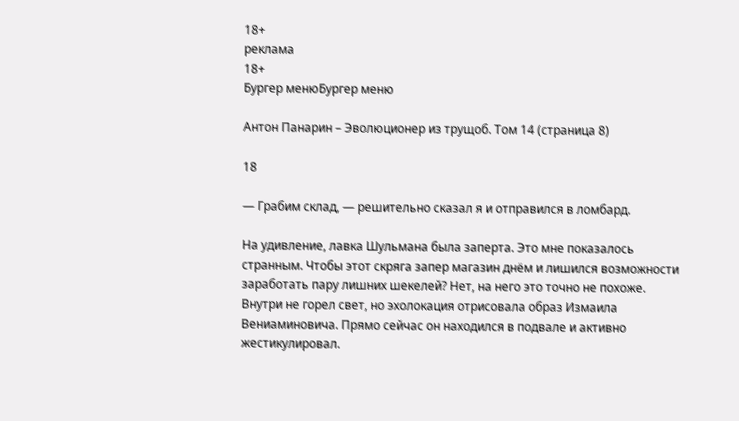18+
реклама
18+
Бургер менюБургер меню

Антон Панарин – Эволюционер из трущоб. Том 14 (страница 8)

18

— Грабим склад, — решительно сказал я и отправился в ломбард.

На удивление, лавка Шульмана была заперта. Это мне показалось странным. Чтобы этот скряга запер магазин днём и лишился возможности заработать пару лишних шекелей? Нет, на него это точно не похоже. Внутри не горел свет, но эхолокация отрисовала образ Измаила Вениаминовича. Прямо сейчас он находился в подвале и активно жестикулировал.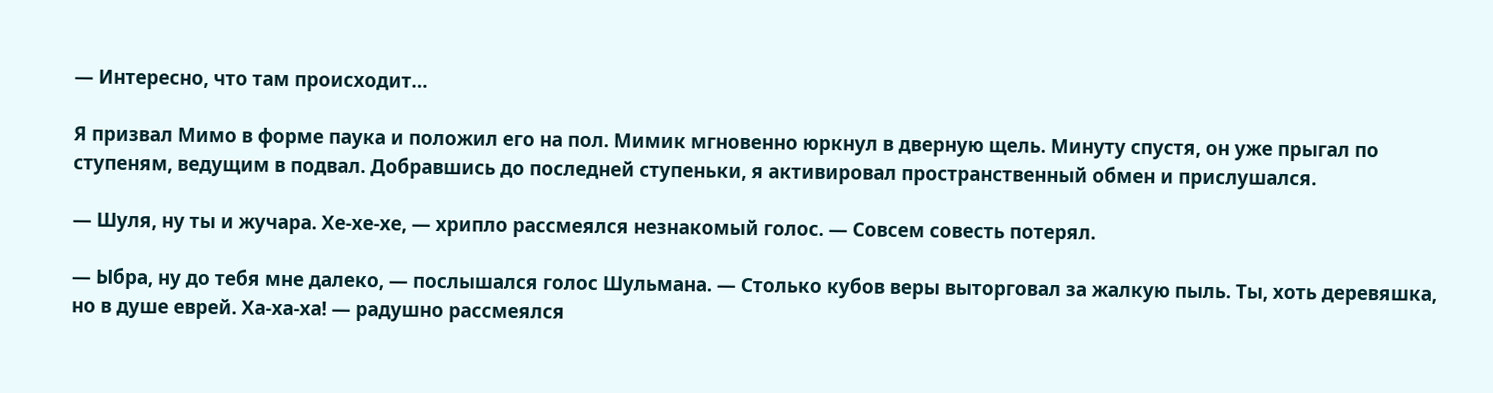— Интересно, что там происходит…

Я призвал Мимо в форме паука и положил его на пол. Мимик мгновенно юркнул в дверную щель. Минуту спустя, он уже прыгал по ступеням, ведущим в подвал. Добравшись до последней ступеньки, я активировал пространственный обмен и прислушался.

— Шуля, ну ты и жучара. Хе-хе-хе, — хрипло рассмеялся незнакомый голос. — Совсем совесть потерял.

— Ыбра, ну до тебя мне далеко, — послышался голос Шульмана. — Столько кубов веры выторговал за жалкую пыль. Ты, хоть деревяшка, но в душе еврей. Ха-ха-ха! — радушно рассмеялся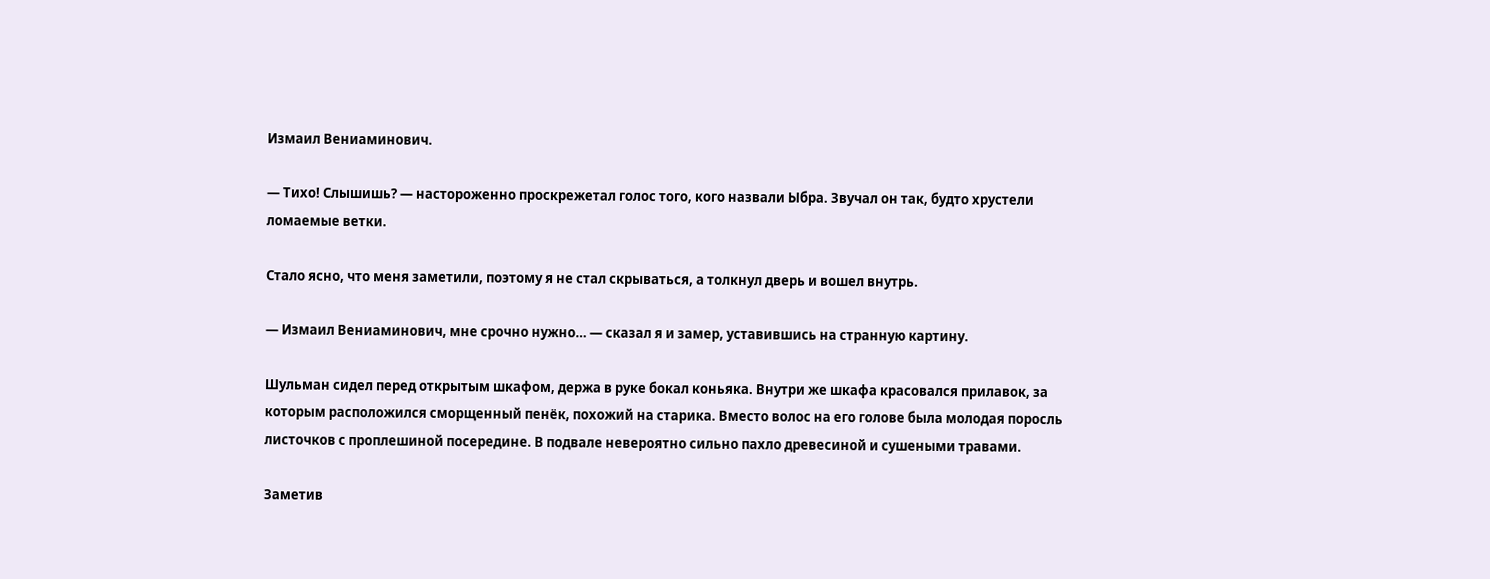Измаил Вениаминович.

— Тихо! Слышишь? — настороженно проскрежетал голос того, кого назвали Ыбра. Звучал он так, будто хрустели ломаемые ветки.

Стало ясно, что меня заметили, поэтому я не стал скрываться, а толкнул дверь и вошел внутрь.

— Измаил Вениаминович, мне срочно нужно… — сказал я и замер, уставившись на странную картину.

Шульман сидел перед открытым шкафом, держа в руке бокал коньяка. Внутри же шкафа красовался прилавок, за которым расположился сморщенный пенёк, похожий на старика. Вместо волос на его голове была молодая поросль листочков с проплешиной посередине. В подвале невероятно сильно пахло древесиной и сушеными травами.

Заметив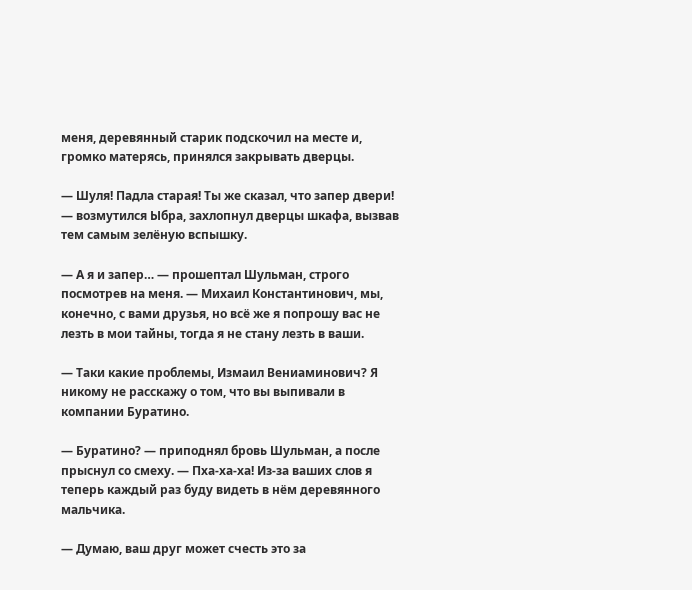меня, деревянный старик подскочил на месте и, громко матерясь, принялся закрывать дверцы.

— Шуля! Падла старая! Ты же сказал, что запер двери! — возмутился Ыбра, захлопнул дверцы шкафа, вызвав тем самым зелёную вспышку.

— А я и запер… — прошептал Шульман, строго посмотрев на меня. — Михаил Константинович, мы, конечно, с вами друзья, но всё же я попрошу вас не лезть в мои тайны, тогда я не стану лезть в ваши.

— Таки какие проблемы, Измаил Вениаминович? Я никому не расскажу о том, что вы выпивали в компании Буратино.

— Буратино? — приподнял бровь Шульман, а после прыснул со смеху. — Пха-ха-ха! Из-за ваших слов я теперь каждый раз буду видеть в нём деревянного мальчика.

— Думаю, ваш друг может счесть это за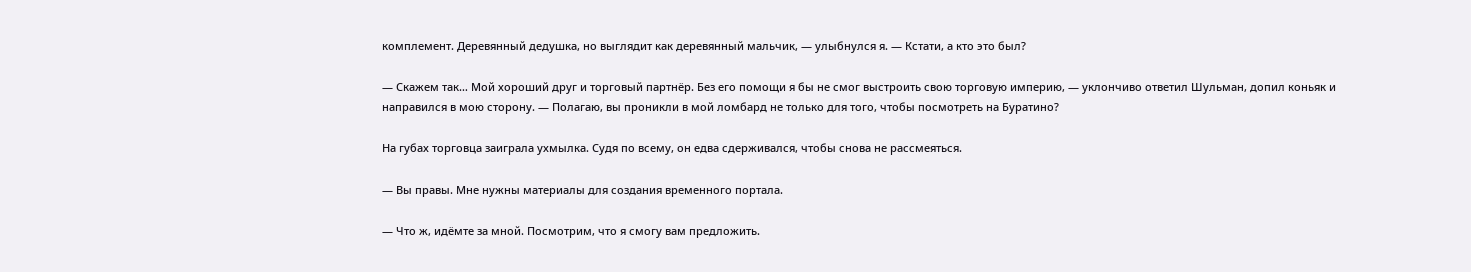комплемент. Деревянный дедушка, но выглядит как деревянный мальчик, — улыбнулся я. — Кстати, а кто это был?

— Скажем так… Мой хороший друг и торговый партнёр. Без его помощи я бы не смог выстроить свою торговую империю, — уклончиво ответил Шульман, допил коньяк и направился в мою сторону. — Полагаю, вы проникли в мой ломбард не только для того, чтобы посмотреть на Буратино?

На губах торговца заиграла ухмылка. Судя по всему, он едва сдерживался, чтобы снова не рассмеяться.

— Вы правы. Мне нужны материалы для создания временного портала.

— Что ж, идёмте за мной. Посмотрим, что я смогу вам предложить.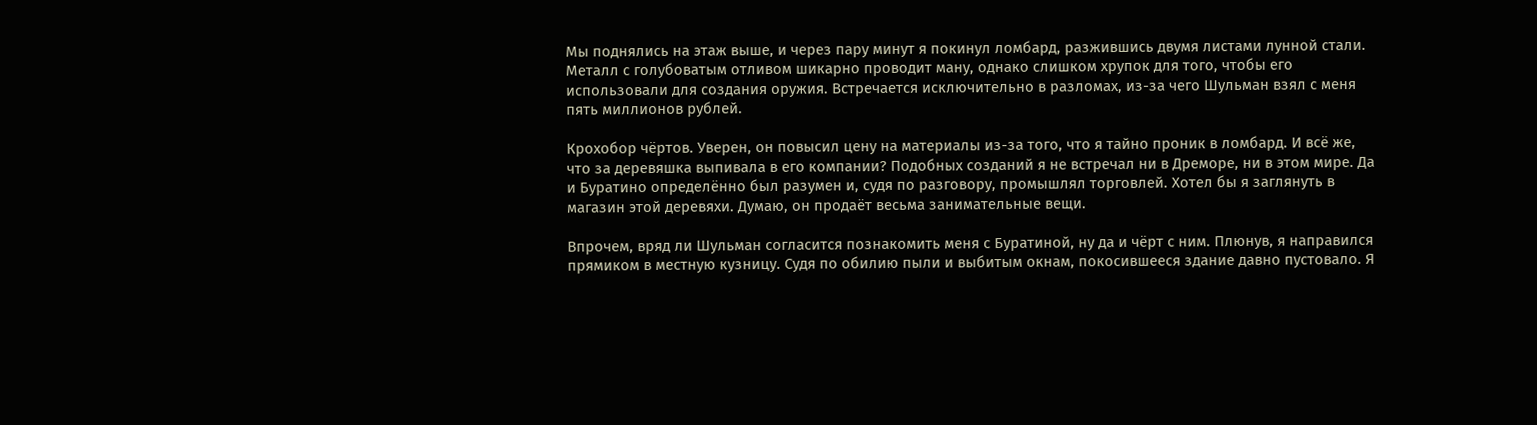Мы поднялись на этаж выше, и через пару минут я покинул ломбард, разжившись двумя листами лунной стали. Металл с голубоватым отливом шикарно проводит ману, однако слишком хрупок для того, чтобы его использовали для создания оружия. Встречается исключительно в разломах, из-за чего Шульман взял с меня пять миллионов рублей.

Крохобор чёртов. Уверен, он повысил цену на материалы из-за того, что я тайно проник в ломбард. И всё же, что за деревяшка выпивала в его компании? Подобных созданий я не встречал ни в Дреморе, ни в этом мире. Да и Буратино определённо был разумен и, судя по разговору, промышлял торговлей. Хотел бы я заглянуть в магазин этой деревяхи. Думаю, он продаёт весьма занимательные вещи.

Впрочем, вряд ли Шульман согласится познакомить меня с Буратиной, ну да и чёрт с ним. Плюнув, я направился прямиком в местную кузницу. Судя по обилию пыли и выбитым окнам, покосившееся здание давно пустовало. Я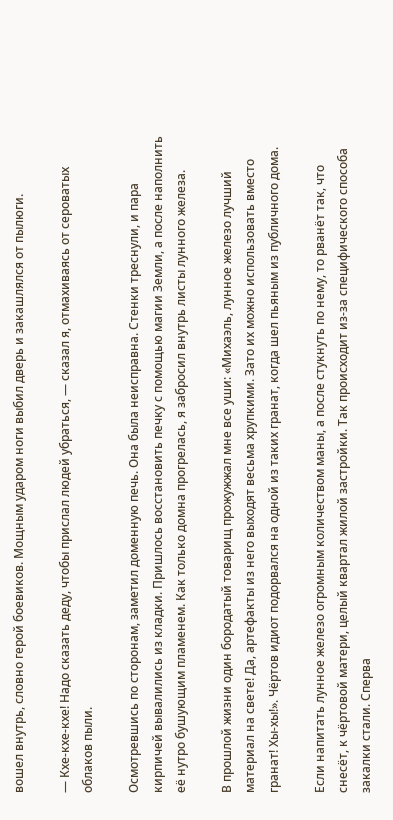вошел внутрь, словно герой боевиков. Мощным ударом ноги выбил дверь и закашлялся от пылюги.

— Кхе-кхе-кхе! Надо сказать деду, чтобы прислал людей убраться, — сказал я, отмахиваясь от сероватых облаков пыли.

Осмотревшись по сторонам, заметил доменную печь. Она была неисправна. Стенки треснули, и пара кирпичей вывалились из кладки. Пришлось восстановить печку с помощью магии Земли, а после наполнить её нутро бушующим пламенем. Как только домна прогрелась, я забросил внутрь листы лунного железа.

В прошлой жизни один бородатый товарищ прожужжал мне все уши: «Михаэль, лунное железо лучший материал на свете! Да, артефакты из него выходят весьма хрупкими. Зато их можно использовать вместо гранат! Хы-хы!». Чёртов идиот подорвался на одной из таких гранат, когда шел пьяным из публичного дома.

Если напитать лунное железо огромным количеством маны, а после стукнуть по нему, то рванёт так, что снесёт, к чёртовой матери, целый квартал жилой застройки. Так происходит из-за специфического способа закалки стали. Сперва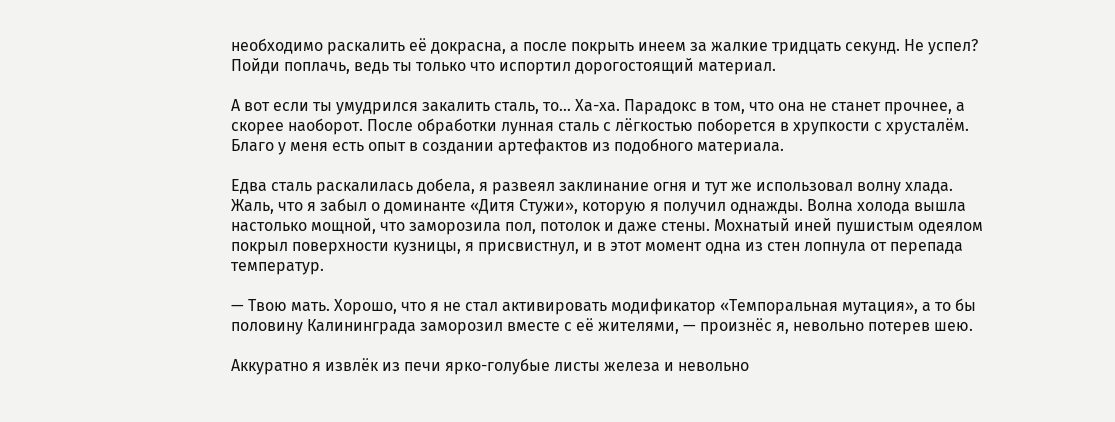необходимо раскалить её докрасна, а после покрыть инеем за жалкие тридцать секунд. Не успел? Пойди поплачь, ведь ты только что испортил дорогостоящий материал.

А вот если ты умудрился закалить сталь, то… Ха-ха. Парадокс в том, что она не станет прочнее, а скорее наоборот. После обработки лунная сталь с лёгкостью поборется в хрупкости с хрусталём. Благо у меня есть опыт в создании артефактов из подобного материала.

Едва сталь раскалилась добела, я развеял заклинание огня и тут же использовал волну хлада. Жаль, что я забыл о доминанте «Дитя Стужи», которую я получил однажды. Волна холода вышла настолько мощной, что заморозила пол, потолок и даже стены. Мохнатый иней пушистым одеялом покрыл поверхности кузницы, я присвистнул, и в этот момент одна из стен лопнула от перепада температур.

— Твою мать. Хорошо, что я не стал активировать модификатор «Темпоральная мутация», а то бы половину Калининграда заморозил вместе с её жителями, — произнёс я, невольно потерев шею.

Аккуратно я извлёк из печи ярко-голубые листы железа и невольно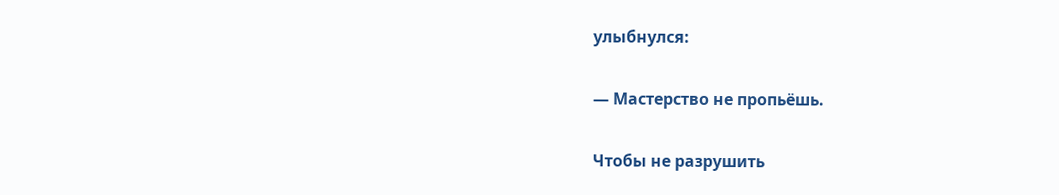улыбнулся:

— Мастерство не пропьёшь.

Чтобы не разрушить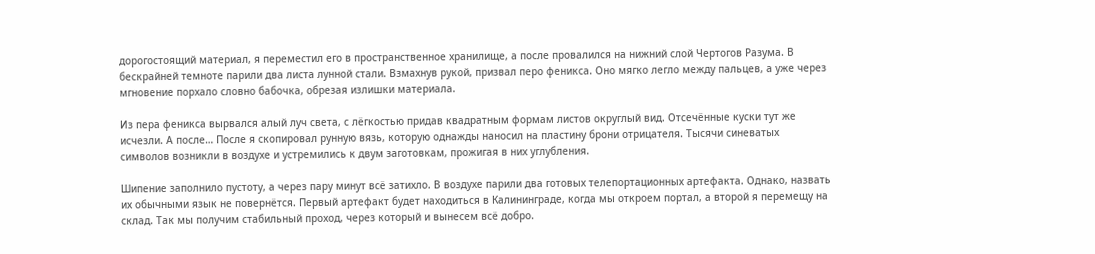дорогостоящий материал, я переместил его в пространственное хранилище, а после провалился на нижний слой Чертогов Разума. В бескрайней темноте парили два листа лунной стали. Взмахнув рукой, призвал перо феникса. Оно мягко легло между пальцев, а уже через мгновение порхало словно бабочка, обрезая излишки материала.

Из пера феникса вырвался алый луч света, с лёгкостью придав квадратным формам листов округлый вид. Отсечённые куски тут же исчезли. А после… После я скопировал рунную вязь, которую однажды наносил на пластину брони отрицателя. Тысячи синеватых символов возникли в воздухе и устремились к двум заготовкам, прожигая в них углубления.

Шипение заполнило пустоту, а через пару минут всё затихло. В воздухе парили два готовых телепортационных артефакта. Однако, назвать их обычными язык не повернётся. Первый артефакт будет находиться в Калининграде, когда мы откроем портал, а второй я перемещу на склад. Так мы получим стабильный проход, через который и вынесем всё добро.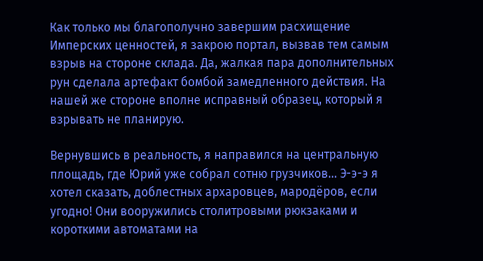Как только мы благополучно завершим расхищение Имперских ценностей, я закрою портал, вызвав тем самым взрыв на стороне склада. Да, жалкая пара дополнительных рун сделала артефакт бомбой замедленного действия. На нашей же стороне вполне исправный образец, который я взрывать не планирую.

Вернувшись в реальность, я направился на центральную площадь, где Юрий уже собрал сотню грузчиков… Э-э-э я хотел сказать, доблестных архаровцев, мародёров, если угодно! Они вооружились столитровыми рюкзаками и короткими автоматами на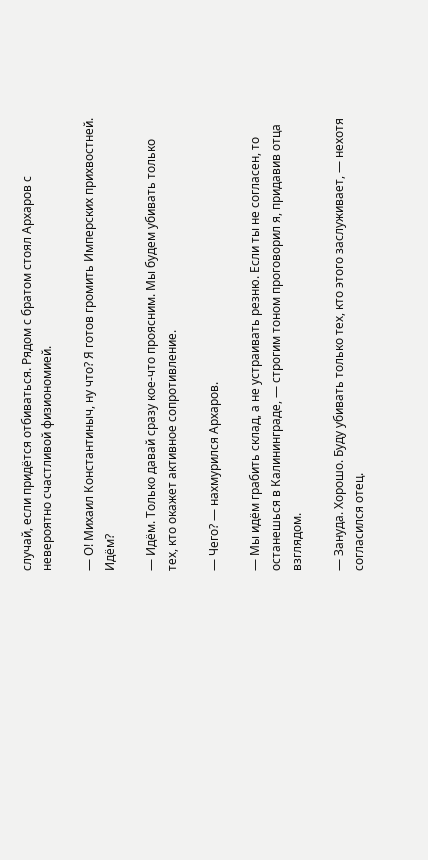случай, если придётся отбиваться. Рядом с братом стоял Архаров с невероятно счастливой физиономией.

— О! Михаил Константиныч, ну что? Я готов громить Имперских прихвостней. Идём?

— Идём. Только давай сразу кое-что проясним. Мы будем убивать только тех, кто окажет активное сопротивление.

— Чего? — нахмурился Архаров.

— Мы идём грабить склад, а не устраивать резню. Если ты не согласен, то останешься в Калининграде, — строгим тоном проговорил я, придавив отца взглядом.

— Зануда. Хорошо. Буду убивать только тех, кто этого заслуживает, — нехотя согласился отец.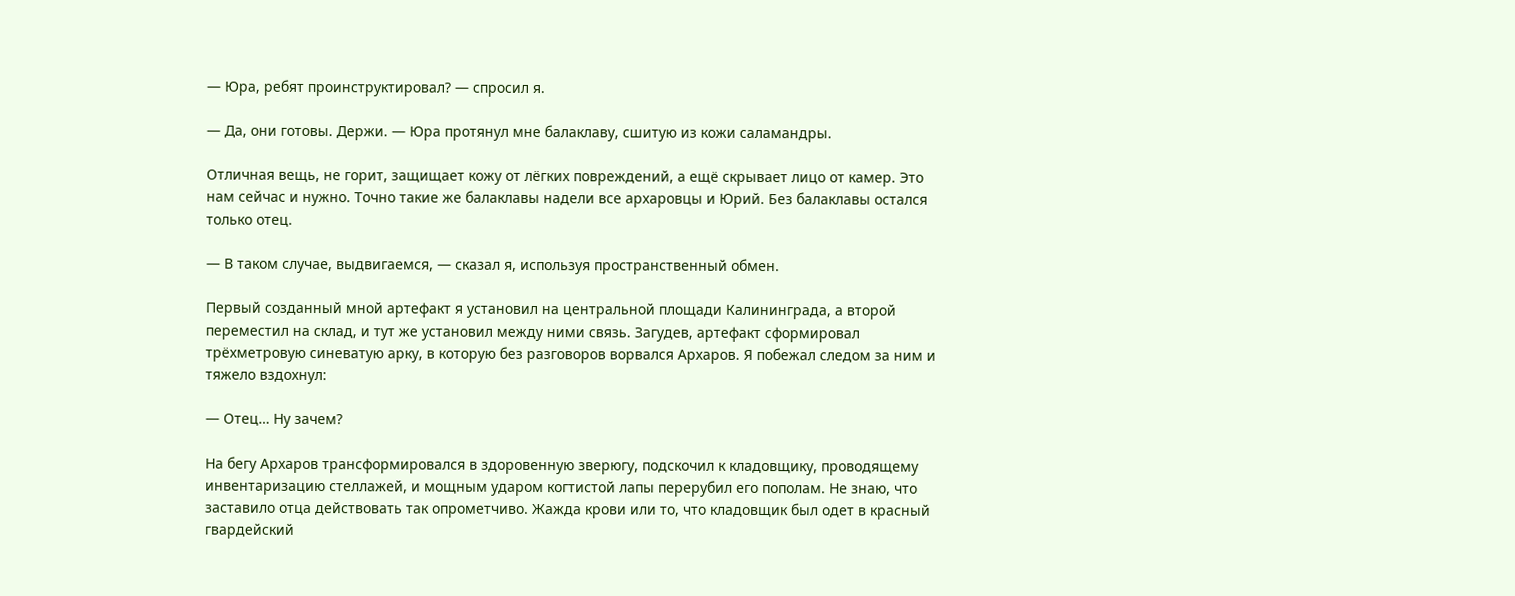— Юра, ребят проинструктировал? — спросил я.

— Да, они готовы. Держи. — Юра протянул мне балаклаву, сшитую из кожи саламандры.

Отличная вещь, не горит, защищает кожу от лёгких повреждений, а ещё скрывает лицо от камер. Это нам сейчас и нужно. Точно такие же балаклавы надели все архаровцы и Юрий. Без балаклавы остался только отец.

— В таком случае, выдвигаемся, — сказал я, используя пространственный обмен.

Первый созданный мной артефакт я установил на центральной площади Калининграда, а второй переместил на склад, и тут же установил между ними связь. Загудев, артефакт сформировал трёхметровую синеватую арку, в которую без разговоров ворвался Архаров. Я побежал следом за ним и тяжело вздохнул:

— Отец… Ну зачем?

На бегу Архаров трансформировался в здоровенную зверюгу, подскочил к кладовщику, проводящему инвентаризацию стеллажей, и мощным ударом когтистой лапы перерубил его пополам. Не знаю, что заставило отца действовать так опрометчиво. Жажда крови или то, что кладовщик был одет в красный гвардейский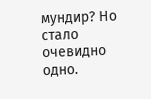мундир? Но стало очевидно одно.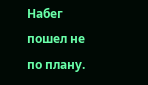Набег пошел не по плану.